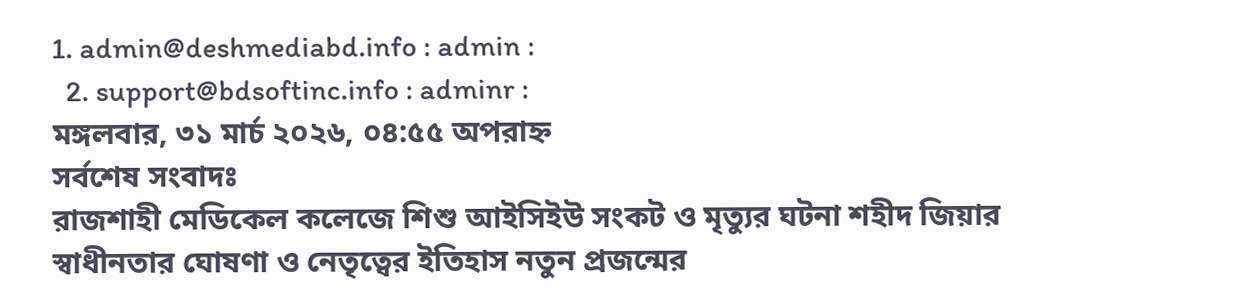1. admin@deshmediabd.info : admin :
  2. support@bdsoftinc.info : adminr :
মঙ্গলবার, ৩১ মার্চ ২০২৬, ০৪:৫৫ অপরাহ্ন
সর্বশেষ সংবাদঃ
রাজশাহী মেডিকেল কলেজে শিশু আইসিইউ সংকট ও মৃত্যুর ঘটনা শহীদ জিয়ার স্বাধীনতার ঘোষণা ও নেতৃত্বের ইতিহাস নতুন প্রজন্মের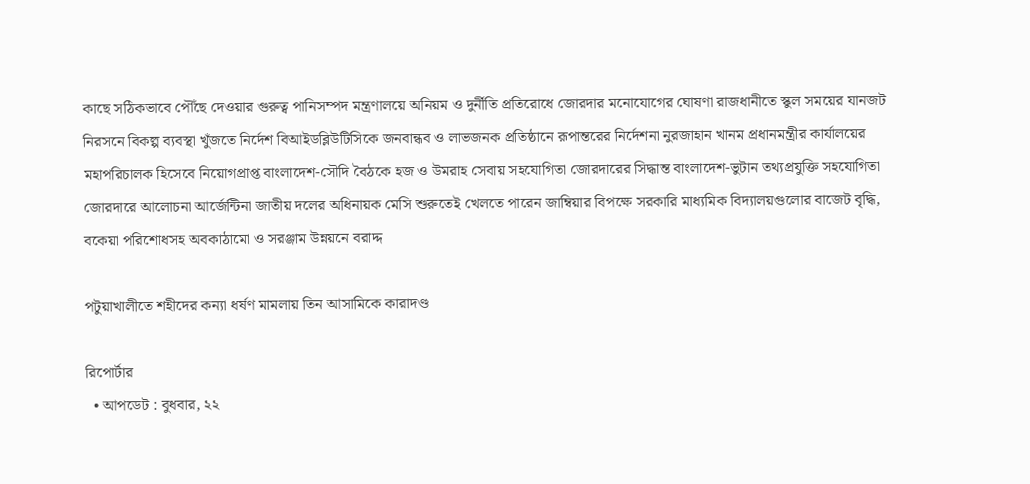কাছে সঠিকভাবে পৌঁছে দেওয়ার গুরুত্ব পানিসম্পদ মন্ত্রণালয়ে অনিয়ম ও দুর্নীতি প্রতিরোধে জোরদার মনোযোগের ঘোষণা রাজধানীতে স্কুল সময়ের যানজট নিরসনে বিকল্প ব্যবস্থা খুঁজতে নির্দেশ বিআইডব্লিউটিসিকে জনবান্ধব ও লাভজনক প্রতিষ্ঠানে রূপান্তরের নির্দেশনা নুরজাহান খানম প্রধানমন্ত্রীর কার্যালয়ের মহাপরিচালক হিসেবে নিয়োগপ্রাপ্ত বাংলাদেশ-সৌদি বৈঠকে হজ ও উমরাহ সেবায় সহযোগিতা জোরদারের সিদ্ধান্ত বাংলাদেশ-ভুটান তথ্যপ্রযুক্তি সহযোগিতা জোরদারে আলোচনা আর্জেন্টিনা জাতীয় দলের অধিনায়ক মেসি শুরুতেই খেলতে পারেন জাম্বিয়ার বিপক্ষে সরকারি মাধ্যমিক বিদ্যালয়গুলোর বাজেট বৃদ্ধি, বকেয়া পরিশোধসহ অবকাঠামো ও সরঞ্জাম উন্নয়নে বরাদ্দ

পটুয়াখালীতে শহীদের কন্যা ধর্ষণ মামলায় তিন আসামিকে কারাদণ্ড

রিপোর্টার
  • আপডেট : বুধবার, ২২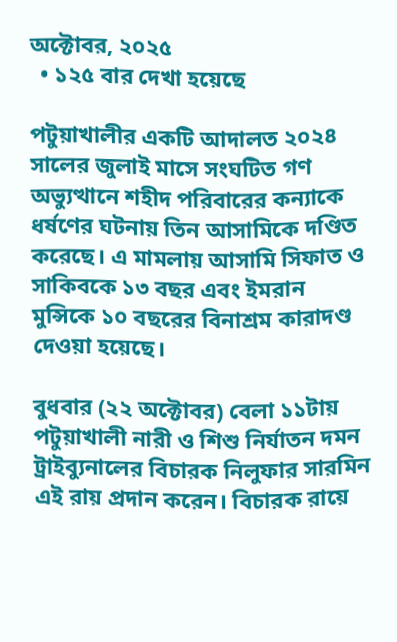অক্টোবর, ২০২৫
  • ১২৫ বার দেখা হয়েছে

পটুয়াখালীর একটি আদালত ২০২৪ সালের জুলাই মাসে সংঘটিত গণ অভ্যুত্থানে শহীদ পরিবারের কন্যাকে ধর্ষণের ঘটনায় তিন আসামিকে দণ্ডিত করেছে। এ মামলায় আসামি সিফাত ও সাকিবকে ১৩ বছর এবং ইমরান মুন্সিকে ১০ বছরের বিনাশ্রম কারাদণ্ড দেওয়া হয়েছে।

বুধবার (২২ অক্টোবর) বেলা ১১টায় পটুয়াখালী নারী ও শিশু নির্যাতন দমন ট্রাইব্যুনালের বিচারক নিলুফার সারমিন এই রায় প্রদান করেন। বিচারক রায়ে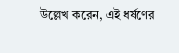উল্লেখ করেন, এই ধর্ষণের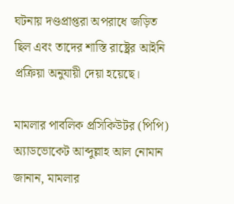ঘটনায় দণ্ডপ্রাপ্তরা অপরাধে জড়িত ছিল এবং তাদের শাস্তি রাষ্ট্রের আইনি প্রক্রিয়া অনুযায়ী দেয়া হয়েছে।

মামলার পাবলিক প্রসিকিউটর (পিপি) অ্যাডভোকেট আব্দুল্লাহ আল নোমান জানান, মামলার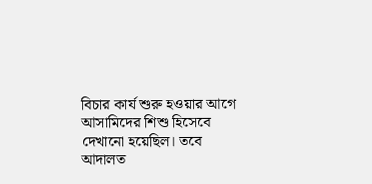বিচার কার্য শুরু হওয়ার আগে আসামিদের শিশু হিসেবে দেখানো হয়েছিল। তবে আদালত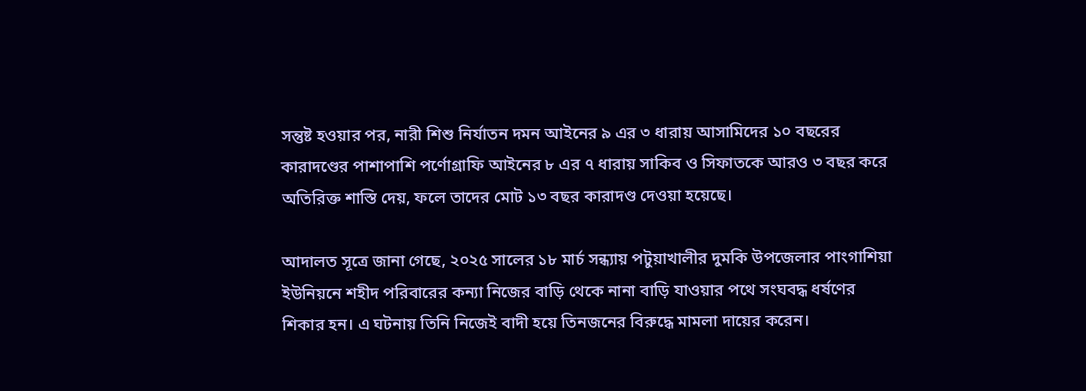সন্তুষ্ট হওয়ার পর, নারী শিশু নির্যাতন দমন আইনের ৯ এর ৩ ধারায় আসামিদের ১০ বছরের কারাদণ্ডের পাশাপাশি পর্ণোগ্রাফি আইনের ৮ এর ৭ ধারায় সাকিব ও সিফাতকে আরও ৩ বছর করে অতিরিক্ত শাস্তি দেয়, ফলে তাদের মোট ১৩ বছর কারাদণ্ড দেওয়া হয়েছে।

আদালত সূত্রে জানা গেছে, ২০২৫ সালের ১৮ মার্চ সন্ধ্যায় পটুয়াখালীর দুমকি উপজেলার পাংগাশিয়া ইউনিয়নে শহীদ পরিবারের কন্যা নিজের বাড়ি থেকে নানা বাড়ি যাওয়ার পথে সংঘবদ্ধ ধর্ষণের শিকার হন। এ ঘটনায় তিনি নিজেই বাদী হয়ে তিনজনের বিরুদ্ধে মামলা দায়ের করেন।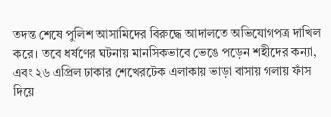তদন্ত শেষে পুলিশ আসামিদের বিরুদ্ধে আদালতে অভিযোগপত্র দাখিল করে। তবে ধর্ষণের ঘটনায় মানসিকভাবে ভেঙে পড়েন শহীদের কন্যা, এবং ২৬ এপ্রিল ঢাকার শেখেরটেক এলাকায় ভাড়া বাসায় গলায় ফাঁস দিয়ে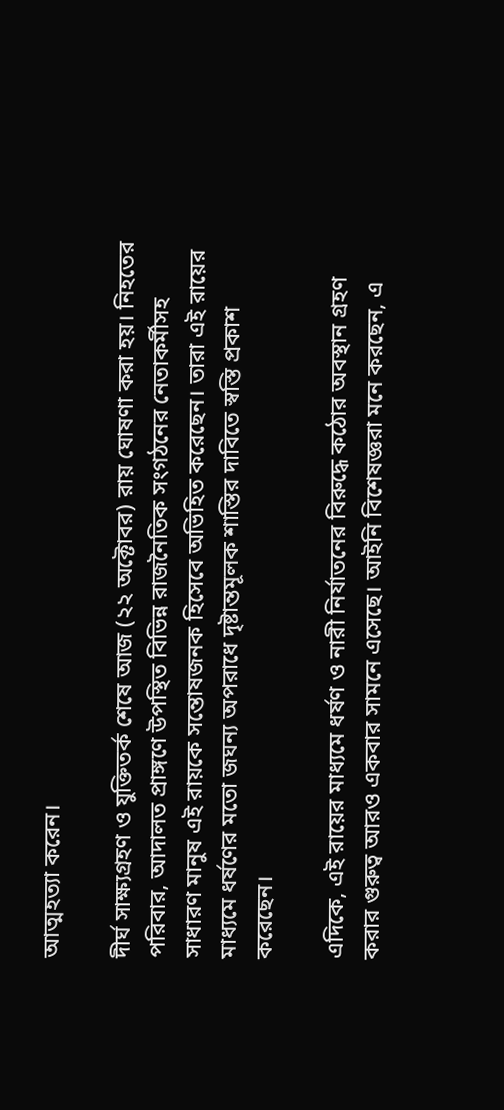আত্মহত্যা করেন।

দীর্ঘ সাক্ষ্যগ্রহণ ও যুক্তিতর্ক শেষে আজ (২২ অক্টোবর) রায় ঘোষণা করা হয়। নিহতের পরিবার, আদালত প্রাঙ্গণে উপস্থিত বিভিন্ন রাজনৈতিক সংগঠনের নেতাকর্মীসহ সাধারণ মানুষ এই রায়কে সন্তোষজনক হিসেবে অভিহিত করেছেন। তারা এই রায়ের মাধ্যমে ধর্ষণের মতো জঘন্য অপরাধে দৃষ্টান্তমূলক শাস্তির দাবিতে স্বস্তি প্রকাশ করেছেন।

এদিকে, এই রায়ের মাধ্যমে ধর্ষণ ও নারী নির্যাতনের বিরুদ্ধে কঠোর অবস্থান গ্রহণ করার গুরুত্ব আরও একবার সামনে এসেছে। আইনি বিশেষজ্ঞরা মনে করছেন, এ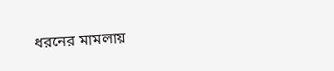ধরনের মামলায়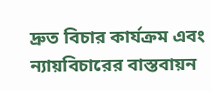দ্রুত বিচার কার্যক্রম এবং ন্যায়বিচারের বাস্তবায়ন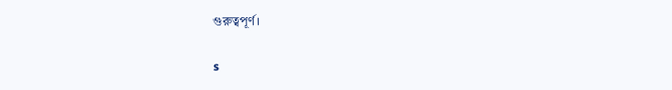গুরুত্বপূর্ণ।

s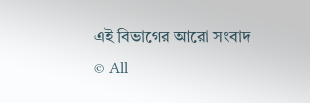এই বিভাগের আরো সংবাদ
© All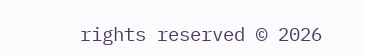rights reserved © 2026